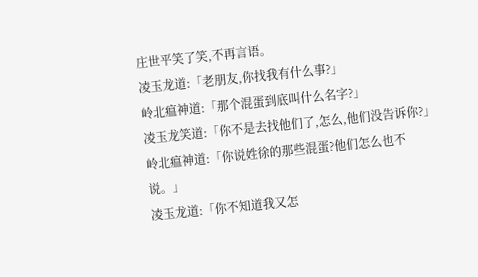庄世平笑了笑,不再言语。
凌玉龙道:「老朋友,你找我有什么事?」
岭北瘟神道:「那个混蛋到底叫什么名字?」
凌玉龙笑道:「你不是去找他们了,怎么,他们没告诉你?」
岭北瘟神道:「你说姓徐的那些混蛋?他们怎么也不说。」
凌玉龙道:「你不知道我又怎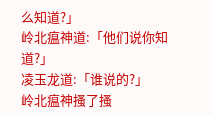么知道?」
岭北瘟神道:「他们说你知道?」
凌玉龙道:「谁说的?」
岭北瘟神搔了搔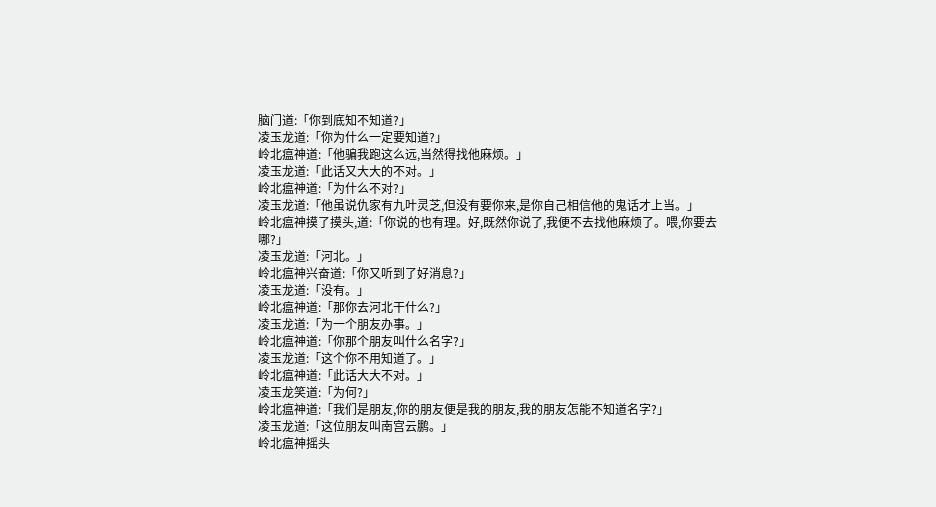脑门道:「你到底知不知道?」
凌玉龙道:「你为什么一定要知道?」
岭北瘟神道:「他骗我跑这么远,当然得找他麻烦。」
凌玉龙道:「此话又大大的不对。」
岭北瘟神道:「为什么不对?」
凌玉龙道:「他虽说仇家有九叶灵芝,但没有要你来,是你自己相信他的鬼话才上当。」
岭北瘟神摸了摸头,道:「你说的也有理。好,既然你说了,我便不去找他麻烦了。喂,你要去哪?」
凌玉龙道:「河北。」
岭北瘟神兴奋道:「你又听到了好消息?」
凌玉龙道:「没有。」
岭北瘟神道:「那你去河北干什么?」
凌玉龙道:「为一个朋友办事。」
岭北瘟神道:「你那个朋友叫什么名字?」
凌玉龙道:「这个你不用知道了。」
岭北瘟神道:「此话大大不对。」
凌玉龙笑道:「为何?」
岭北瘟神道:「我们是朋友,你的朋友便是我的朋友,我的朋友怎能不知道名字?」
凌玉龙道:「这位朋友叫南宫云鹏。」
岭北瘟神摇头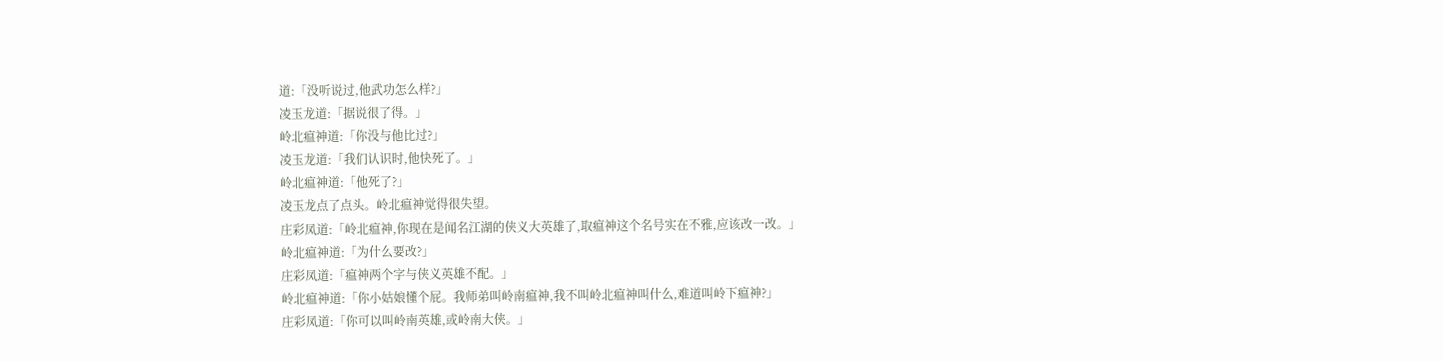道:「没听说过,他武功怎么样?」
凌玉龙道:「据说很了得。」
岭北瘟神道:「你没与他比过?」
凌玉龙道:「我们认识时,他快死了。」
岭北瘟神道:「他死了?」
凌玉龙点了点头。岭北瘟神觉得很失望。
庄彩凤道:「岭北瘟神,你现在是闻名江湖的侠义大英雄了,取瘟神这个名号实在不雅,应该改一改。」
岭北瘟神道:「为什么要改?」
庄彩凤道:「瘟神两个字与侠义英雄不配。」
岭北瘟神道:「你小姑娘懂个屁。我师弟叫岭南瘟神,我不叫岭北瘟神叫什么,难道叫岭下瘟神?」
庄彩凤道:「你可以叫岭南英雄,或岭南大侠。」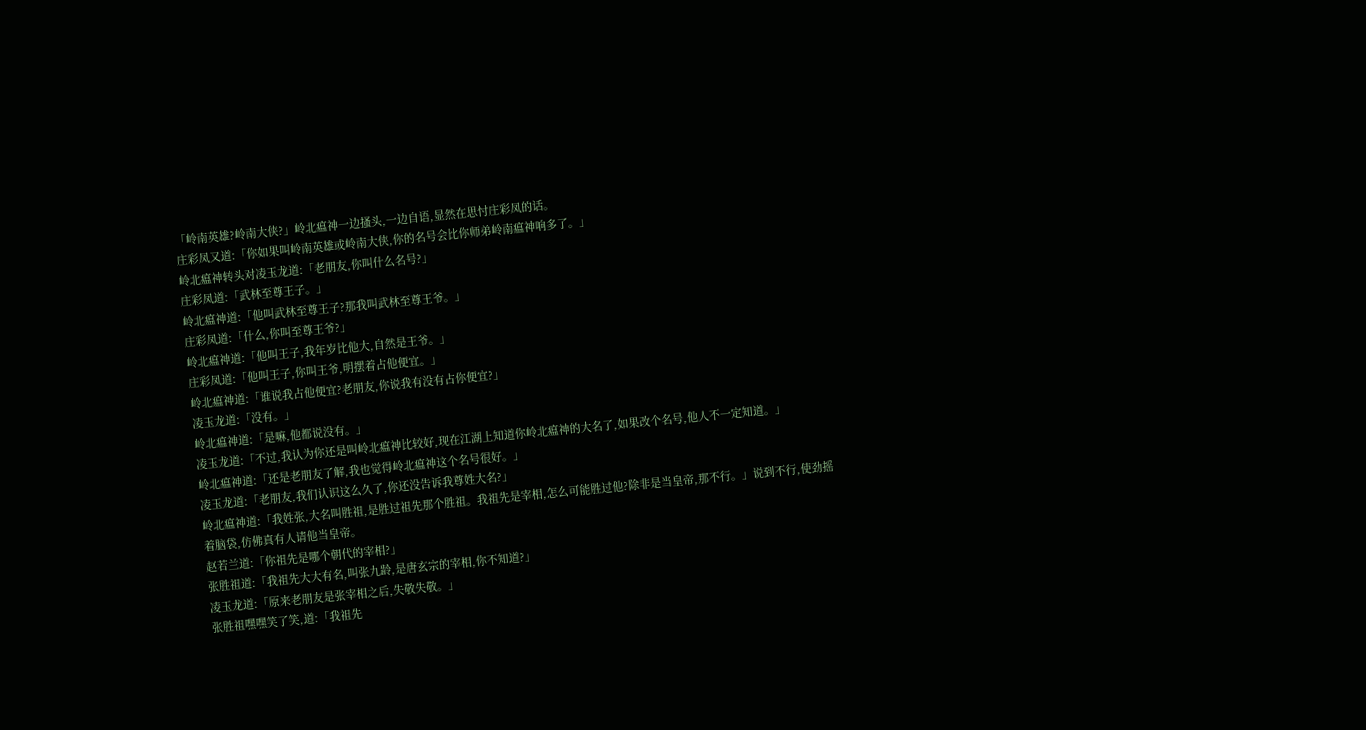「岭南英雄?岭南大侠?」岭北瘟神一边搔头,一边自语,显然在思忖庄彩凤的话。
庄彩凤又道:「你如果叫岭南英雄或岭南大侠,你的名号会比你师弟岭南瘟神响多了。」
岭北瘟神转头对凌玉龙道:「老朋友,你叫什么名号?」
庄彩凤道:「武林至尊王子。」
岭北瘟神道:「他叫武林至尊王子?那我叫武林至尊王爷。」
庄彩凤道:「什么,你叫至尊王爷?」
岭北瘟神道:「他叫王子,我年岁比他大,自然是王爷。」
庄彩凤道:「他叫王子,你叫王爷,明摆着占他便宜。」
岭北瘟神道:「谁说我占他便宜?老朋友,你说我有没有占你便宜?」
凌玉龙道:「没有。」
岭北瘟神道:「是嘛,他都说没有。」
凌玉龙道:「不过,我认为你还是叫岭北瘟神比较好,现在江湖上知道你岭北瘟神的大名了,如果改个名号,他人不一定知道。」
岭北瘟神道:「还是老朋友了解,我也觉得岭北瘟神这个名号很好。」
凌玉龙道:「老朋友,我们认识这么久了,你还没告诉我尊姓大名?」
岭北瘟神道:「我姓张,大名叫胜祖,是胜过祖先那个胜祖。我祖先是宰相,怎么可能胜过他?除非是当皇帝,那不行。」说到不行,使劲摇着脑袋,仿佛真有人请他当皇帝。
赵若兰道:「你祖先是哪个朝代的宰相?」
张胜祖道:「我祖先大大有名,叫张九龄,是唐玄宗的宰相,你不知道?」
凌玉龙道:「原来老朋友是张宰相之后,失敬失敬。」
张胜祖嘿嘿笑了笑,道:「我祖先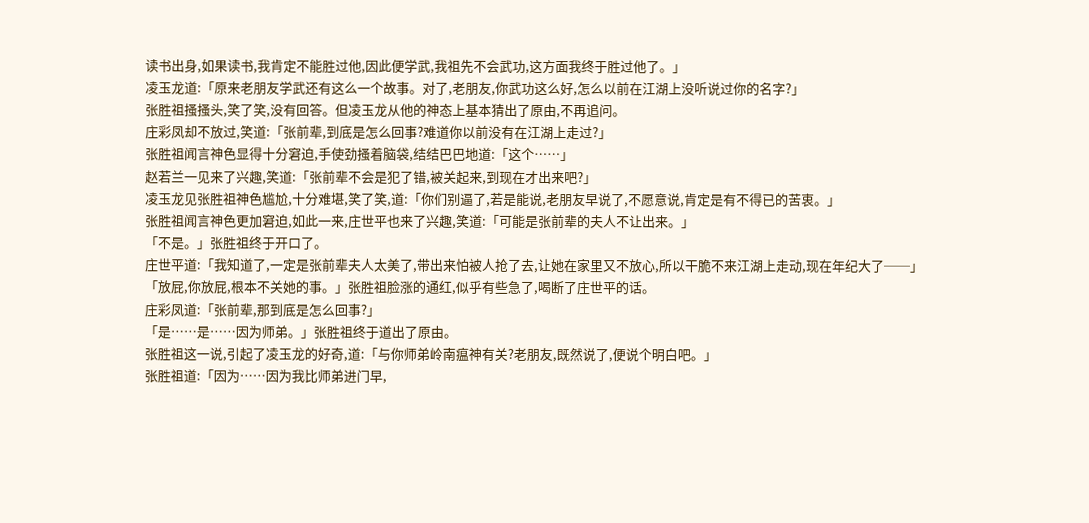读书出身,如果读书,我肯定不能胜过他,因此便学武,我祖先不会武功,这方面我终于胜过他了。」
凌玉龙道:「原来老朋友学武还有这么一个故事。对了,老朋友,你武功这么好,怎么以前在江湖上没听说过你的名字?」
张胜祖搔搔头,笑了笑,没有回答。但凌玉龙从他的神态上基本猜出了原由,不再追问。
庄彩凤却不放过,笑道:「张前辈,到底是怎么回事?难道你以前没有在江湖上走过?」
张胜祖闻言神色显得十分窘迫,手使劲搔着脑袋,结结巴巴地道:「这个……」
赵若兰一见来了兴趣,笑道:「张前辈不会是犯了错,被关起来,到现在才出来吧?」
凌玉龙见张胜祖神色尴尬,十分难堪,笑了笑,道:「你们别逼了,若是能说,老朋友早说了,不愿意说,肯定是有不得已的苦衷。」
张胜祖闻言神色更加窘迫,如此一来,庄世平也来了兴趣,笑道:「可能是张前辈的夫人不让出来。」
「不是。」张胜祖终于开口了。
庄世平道:「我知道了,一定是张前辈夫人太美了,带出来怕被人抢了去,让她在家里又不放心,所以干脆不来江湖上走动,现在年纪大了──」
「放屁,你放屁,根本不关她的事。」张胜祖脸涨的通红,似乎有些急了,喝断了庄世平的话。
庄彩凤道:「张前辈,那到底是怎么回事?」
「是……是……因为师弟。」张胜祖终于道出了原由。
张胜祖这一说,引起了凌玉龙的好奇,道:「与你师弟岭南瘟神有关?老朋友,既然说了,便说个明白吧。」
张胜祖道:「因为……因为我比师弟进门早,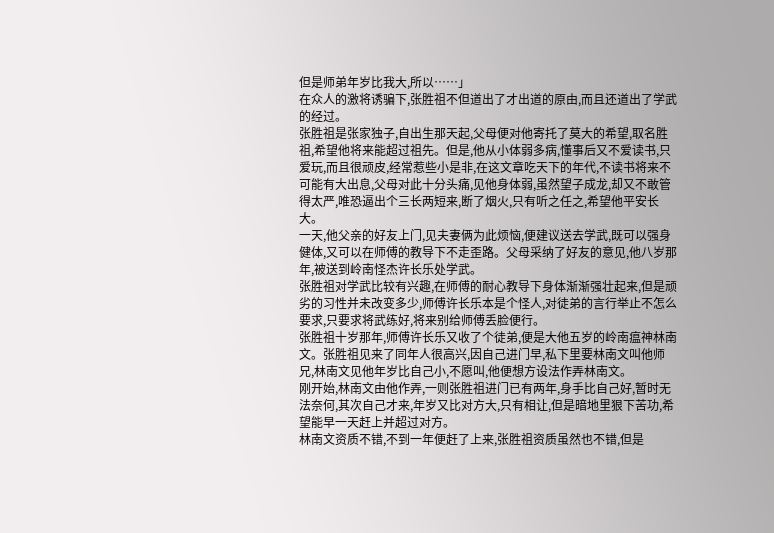但是师弟年岁比我大,所以……」
在众人的激将诱骗下,张胜祖不但道出了才出道的原由,而且还道出了学武的经过。
张胜祖是张家独子,自出生那天起,父母便对他寄托了莫大的希望,取名胜祖,希望他将来能超过祖先。但是,他从小体弱多病,懂事后又不爱读书,只爱玩,而且很顽皮,经常惹些小是非,在这文章吃天下的年代,不读书将来不可能有大出息,父母对此十分头痛,见他身体弱,虽然望子成龙,却又不敢管得太严,唯恐逼出个三长两短来,断了烟火,只有听之任之,希望他平安长大。
一天,他父亲的好友上门,见夫妻俩为此烦恼,便建议送去学武,既可以强身健体,又可以在师傅的教导下不走歪路。父母采纳了好友的意见,他八岁那年,被送到岭南怪杰许长乐处学武。
张胜祖对学武比较有兴趣,在师傅的耐心教导下身体渐渐强壮起来,但是顽劣的习性并未改变多少,师傅许长乐本是个怪人,对徒弟的言行举止不怎么要求,只要求将武练好,将来别给师傅丢脸便行。
张胜祖十岁那年,师傅许长乐又收了个徒弟,便是大他五岁的岭南瘟神林南文。张胜祖见来了同年人很高兴,因自己进门早,私下里要林南文叫他师兄,林南文见他年岁比自己小,不愿叫,他便想方设法作弄林南文。
刚开始,林南文由他作弄,一则张胜祖进门已有两年,身手比自己好,暂时无法奈何,其次自己才来,年岁又比对方大,只有相让,但是暗地里狠下苦功,希望能早一天赶上并超过对方。
林南文资质不错,不到一年便赶了上来,张胜祖资质虽然也不错,但是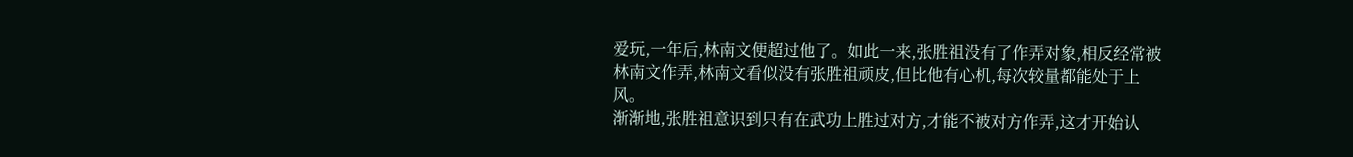爱玩,一年后,林南文便超过他了。如此一来,张胜祖没有了作弄对象,相反经常被林南文作弄,林南文看似没有张胜祖顽皮,但比他有心机,每次较量都能处于上风。
渐渐地,张胜祖意识到只有在武功上胜过对方,才能不被对方作弄,这才开始认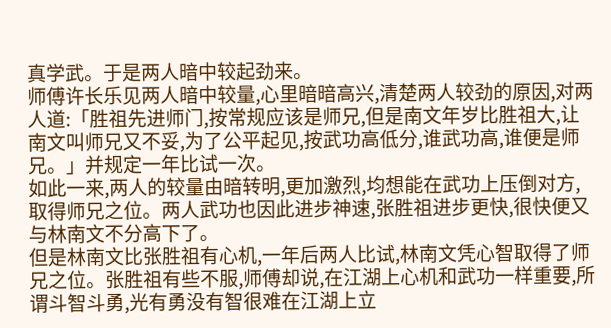真学武。于是两人暗中较起劲来。
师傅许长乐见两人暗中较量,心里暗暗高兴,清楚两人较劲的原因,对两人道:「胜祖先进师门,按常规应该是师兄,但是南文年岁比胜祖大,让南文叫师兄又不妥,为了公平起见,按武功高低分,谁武功高,谁便是师兄。」并规定一年比试一次。
如此一来,两人的较量由暗转明,更加激烈,均想能在武功上压倒对方,取得师兄之位。两人武功也因此进步神速,张胜祖进步更快,很快便又与林南文不分高下了。
但是林南文比张胜祖有心机,一年后两人比试,林南文凭心智取得了师兄之位。张胜祖有些不服,师傅却说,在江湖上心机和武功一样重要,所谓斗智斗勇,光有勇没有智很难在江湖上立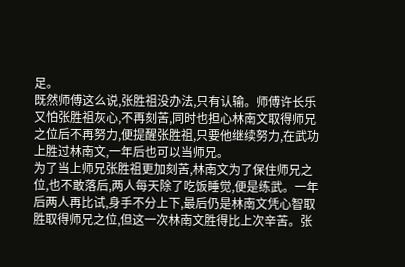足。
既然师傅这么说,张胜祖没办法,只有认输。师傅许长乐又怕张胜祖灰心,不再刻苦,同时也担心林南文取得师兄之位后不再努力,便提醒张胜祖,只要他继续努力,在武功上胜过林南文,一年后也可以当师兄。
为了当上师兄张胜祖更加刻苦,林南文为了保住师兄之位,也不敢落后,两人每天除了吃饭睡觉,便是练武。一年后两人再比试,身手不分上下,最后仍是林南文凭心智取胜取得师兄之位,但这一次林南文胜得比上次辛苦。张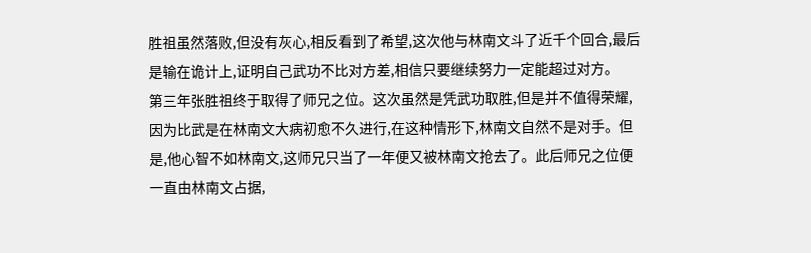胜祖虽然落败,但没有灰心,相反看到了希望,这次他与林南文斗了近千个回合,最后是输在诡计上,证明自己武功不比对方差,相信只要继续努力一定能超过对方。
第三年张胜祖终于取得了师兄之位。这次虽然是凭武功取胜,但是并不值得荣耀,因为比武是在林南文大病初愈不久进行,在这种情形下,林南文自然不是对手。但是,他心智不如林南文,这师兄只当了一年便又被林南文抢去了。此后师兄之位便一直由林南文占据,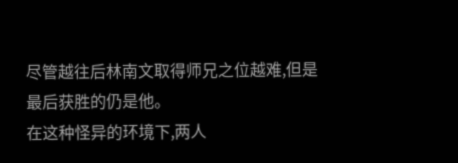尽管越往后林南文取得师兄之位越难,但是最后获胜的仍是他。
在这种怪异的环境下,两人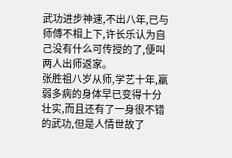武功进步神速,不出八年,已与师傅不相上下,许长乐认为自己没有什么可传授的了,便叫两人出师返家。
张胜祖八岁从师,学艺十年,羸弱多病的身体早已变得十分壮实,而且还有了一身很不错的武功,但是人情世故了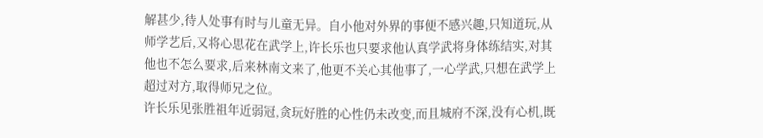解甚少,待人处事有时与儿童无异。自小他对外界的事便不感兴趣,只知道玩,从师学艺后,又将心思花在武学上,许长乐也只要求他认真学武将身体练结实,对其他也不怎么要求,后来林南文来了,他更不关心其他事了,一心学武,只想在武学上超过对方,取得师兄之位。
许长乐见张胜祖年近弱冠,贪玩好胜的心性仍未改变,而且城府不深,没有心机,既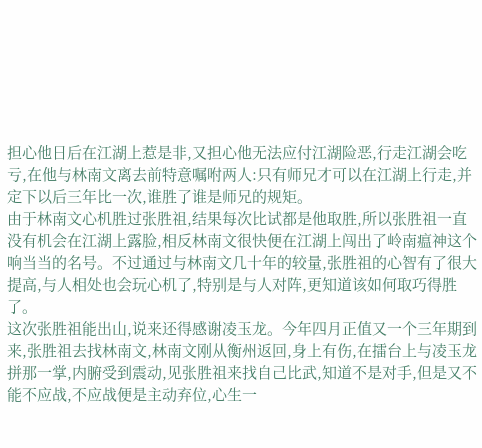担心他日后在江湖上惹是非,又担心他无法应付江湖险恶,行走江湖会吃亏,在他与林南文离去前特意嘱咐两人:只有师兄才可以在江湖上行走,并定下以后三年比一次,谁胜了谁是师兄的规矩。
由于林南文心机胜过张胜祖,结果每次比试都是他取胜,所以张胜祖一直没有机会在江湖上露脸,相反林南文很快便在江湖上闯出了岭南瘟神这个响当当的名号。不过通过与林南文几十年的较量,张胜祖的心智有了很大提高,与人相处也会玩心机了,特别是与人对阵,更知道该如何取巧得胜了。
这次张胜祖能出山,说来还得感谢凌玉龙。今年四月正值又一个三年期到来,张胜祖去找林南文,林南文刚从衡州返回,身上有伤,在擂台上与凌玉龙拼那一掌,内腑受到震动,见张胜祖来找自己比武,知道不是对手,但是又不能不应战,不应战便是主动弃位,心生一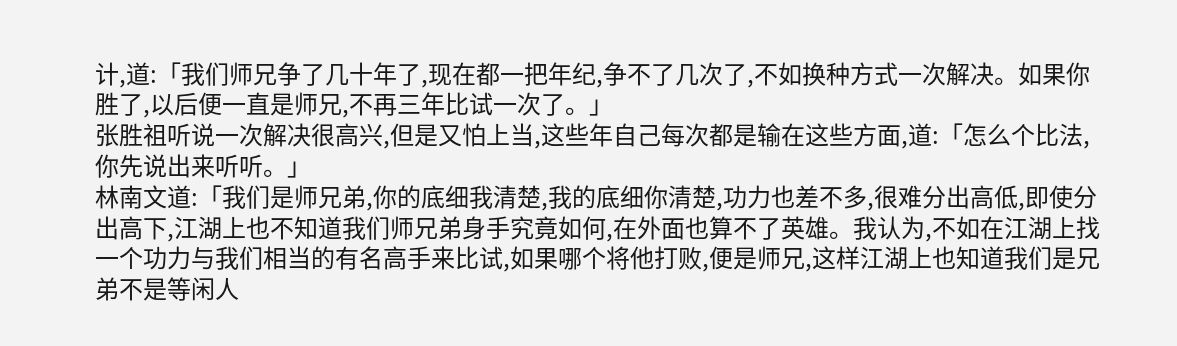计,道:「我们师兄争了几十年了,现在都一把年纪,争不了几次了,不如换种方式一次解决。如果你胜了,以后便一直是师兄,不再三年比试一次了。」
张胜祖听说一次解决很高兴,但是又怕上当,这些年自己每次都是输在这些方面,道:「怎么个比法,你先说出来听听。」
林南文道:「我们是师兄弟,你的底细我清楚,我的底细你清楚,功力也差不多,很难分出高低,即使分出高下,江湖上也不知道我们师兄弟身手究竟如何,在外面也算不了英雄。我认为,不如在江湖上找一个功力与我们相当的有名高手来比试,如果哪个将他打败,便是师兄,这样江湖上也知道我们是兄弟不是等闲人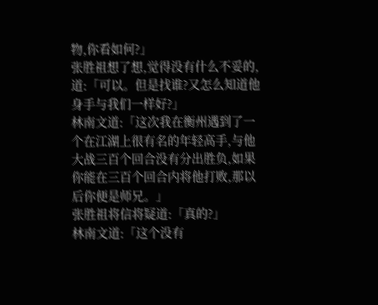物,你看如何?」
张胜祖想了想,觉得没有什么不妥的,道:「可以。但是找谁?又怎么知道他身手与我们一样好?」
林南文道:「这次我在衡州遇到了一个在江湖上很有名的年轻高手,与他大战三百个回合没有分出胜负,如果你能在三百个回合内将他打败,那以后你便是师兄。」
张胜祖将信将疑道:「真的?」
林南文道:「这个没有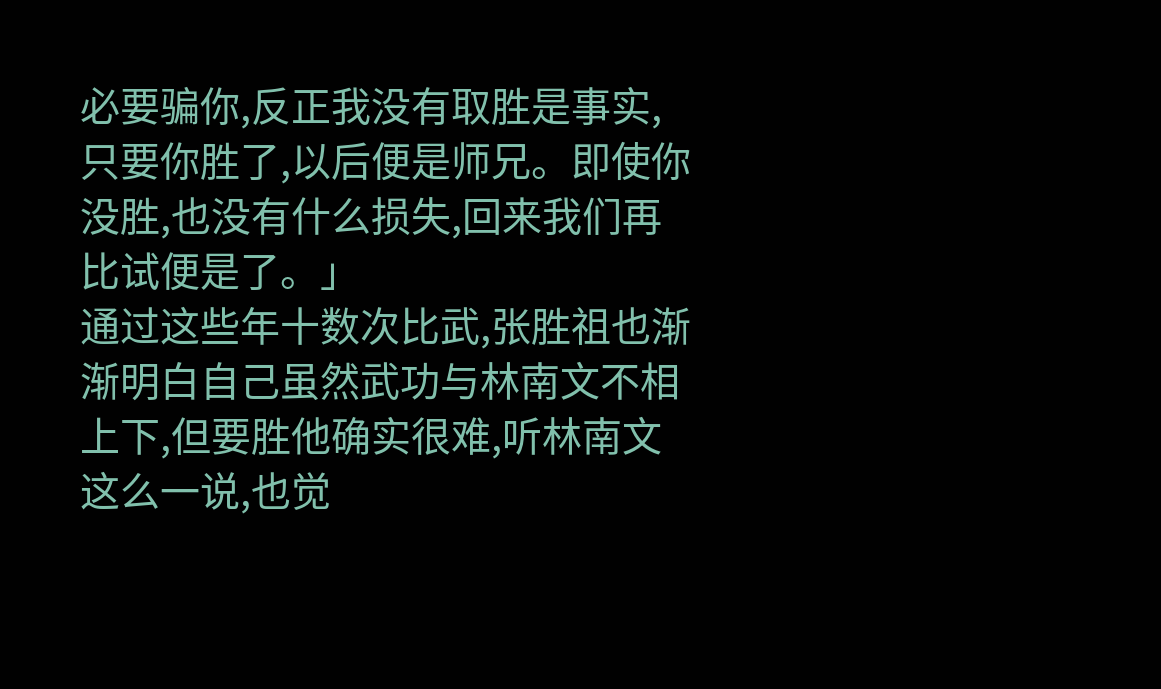必要骗你,反正我没有取胜是事实,只要你胜了,以后便是师兄。即使你没胜,也没有什么损失,回来我们再比试便是了。」
通过这些年十数次比武,张胜祖也渐渐明白自己虽然武功与林南文不相上下,但要胜他确实很难,听林南文这么一说,也觉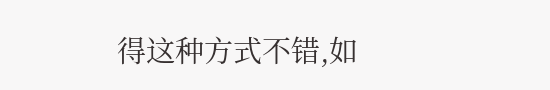得这种方式不错,如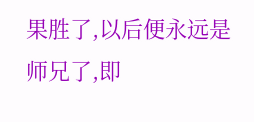果胜了,以后便永远是师兄了,即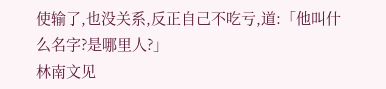使输了,也没关系,反正自己不吃亏,道:「他叫什么名字?是哪里人?」
林南文见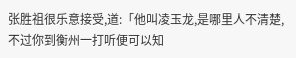张胜祖很乐意接受,道:「他叫凌玉龙,是哪里人不清楚,不过你到衡州一打听便可以知